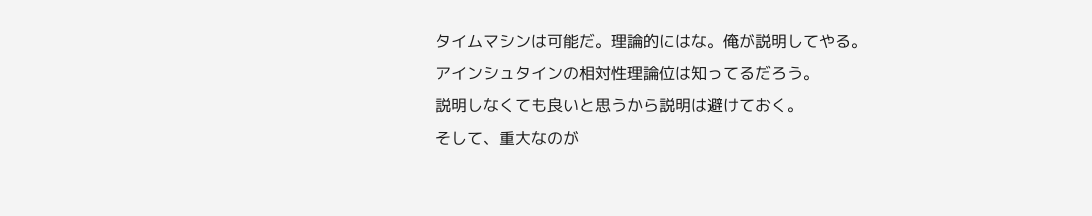タイムマシンは可能だ。理論的にはな。俺が説明してやる。
アインシュタインの相対性理論位は知ってるだろう。
説明しなくても良いと思うから説明は避けておく。
そして、重大なのが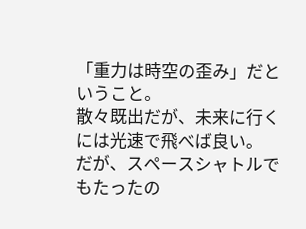「重力は時空の歪み」だということ。
散々既出だが、未来に行くには光速で飛べば良い。
だが、スペースシャトルでもたったの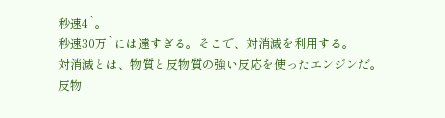秒速4`。
秒速30万`には遠すぎる。そこで、対消滅を利用する。
対消滅とは、物質と反物質の強い反応を使ったエンジンだ。
反物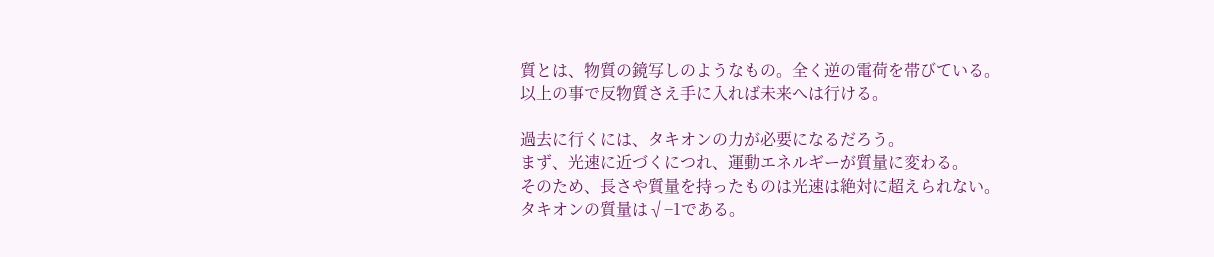質とは、物質の鏡写しのようなもの。全く逆の電荷を帯びている。
以上の事で反物質さえ手に入れば未来へは行ける。

過去に行くには、タキオンの力が必要になるだろう。
まず、光速に近づくにつれ、運動エネルギーが質量に変わる。
そのため、長さや質量を持ったものは光速は絶対に超えられない。
タキオンの質量は√−1である。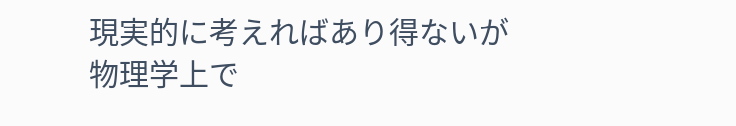現実的に考えればあり得ないが
物理学上で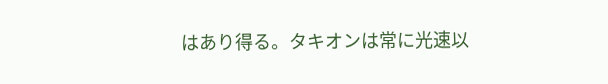はあり得る。タキオンは常に光速以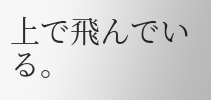上で飛んでいる。